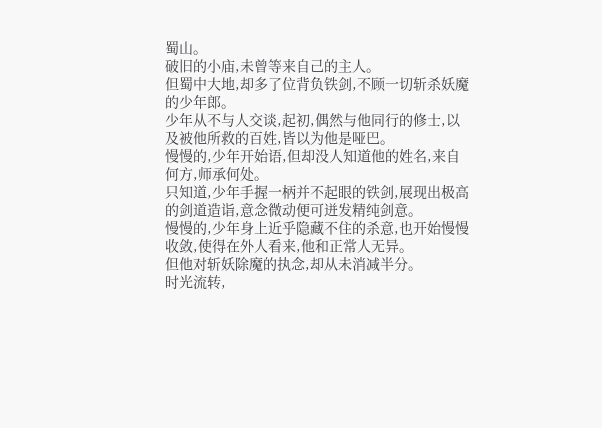蜀山。
破旧的小庙,未曾等来自己的主人。
但蜀中大地,却多了位背负铁剑,不顾一切斩杀妖魔的少年郎。
少年从不与人交谈,起初,偶然与他同行的修士,以及被他所救的百姓,皆以为他是哑巴。
慢慢的,少年开始语,但却没人知道他的姓名,来自何方,师承何处。
只知道,少年手握一柄并不起眼的铁剑,展现出极高的剑道造诣,意念微动便可迸发精纯剑意。
慢慢的,少年身上近乎隐藏不住的杀意,也开始慢慢收敛,使得在外人看来,他和正常人无异。
但他对斩妖除魔的执念,却从未消减半分。
时光流转,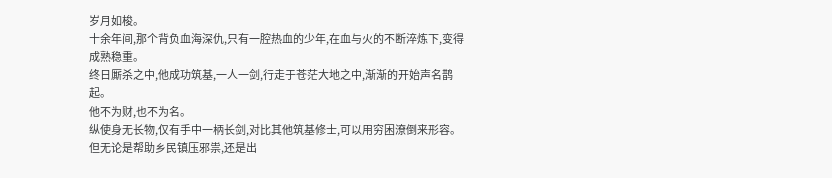岁月如梭。
十余年间,那个背负血海深仇,只有一腔热血的少年,在血与火的不断淬炼下,变得成熟稳重。
终日厮杀之中,他成功筑基,一人一剑,行走于苍茫大地之中,渐渐的开始声名鹊起。
他不为财,也不为名。
纵使身无长物,仅有手中一柄长剑,对比其他筑基修士,可以用穷困潦倒来形容。
但无论是帮助乡民镇压邪祟,还是出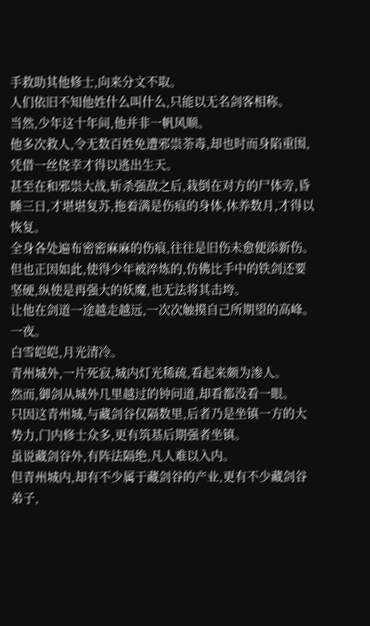手救助其他修士,向来分文不取。
人们依旧不知他姓什么叫什么,只能以无名剑客相称。
当然,少年这十年间,他并非一帆风顺。
他多次救人,令无数百姓免遭邪祟荼毒,却也时而身陷重围,凭借一丝侥幸才得以逃出生天。
甚至在和邪祟大战,斩杀强敌之后,栽倒在对方的尸体旁,昏睡三日,才堪堪复苏,拖着满是伤痕的身体,休养数月,才得以恢复。
全身各处遍布密密麻麻的伤痕,往往是旧伤未愈便添新伤。
但也正因如此,使得少年被淬炼的,仿佛比手中的铁剑还要坚硬,纵使是再强大的妖魔,也无法将其击垮。
让他在剑道一途越走越远,一次次触摸自己所期望的高峰。
一夜。
白雪皑皑,月光清冷。
青州城外,一片死寂,城内灯光稀疏,看起来颇为渗人。
然而,御剑从城外几里越过的钟问道,却看都没看一眼。
只因这青州城,与藏剑谷仅隔数里,后者乃是坐镇一方的大势力,门内修士众多,更有筑基后期强者坐镇。
虽说藏剑谷外,有阵法隔绝,凡人难以入内。
但青州城内,却有不少属于藏剑谷的产业,更有不少藏剑谷弟子,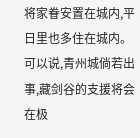将家眷安置在城内,平日里也多住在城内。
可以说,青州城倘若出事,藏剑谷的支援将会在极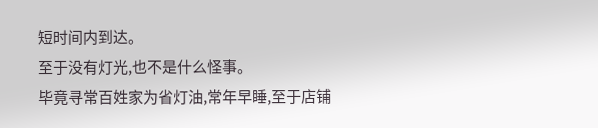短时间内到达。
至于没有灯光,也不是什么怪事。
毕竟寻常百姓家为省灯油,常年早睡,至于店铺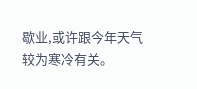歇业,或许跟今年天气较为寒冷有关。